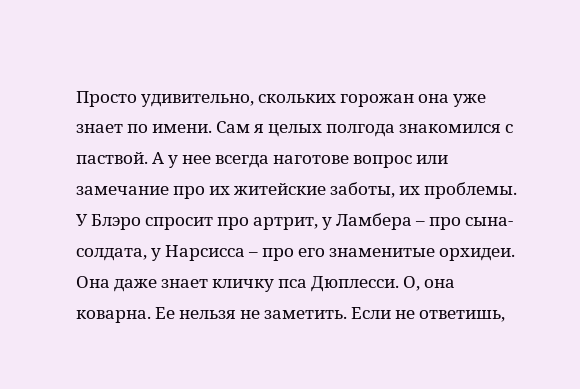Просто удивительно, скольких горожан она уже знает по имени. Сам я целых полгода знакомился с паствой. А у нее всегда наготове вопрос или замечание про их житейские заботы, их проблемы. У Блэро спросит про артрит, у Ламбера – про сына-солдата, у Нарсисса – про его знаменитые орхидеи. Она даже знает кличку пса Дюплесси. О, она коварна. Ее нельзя не заметить. Если не ответишь,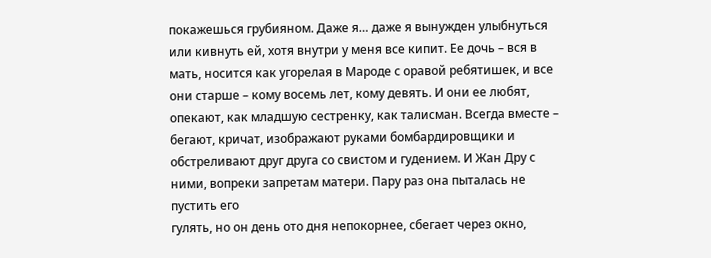покажешься грубияном. Даже я… даже я вынужден улыбнуться или кивнуть ей, хотя внутри у меня все кипит. Ее дочь – вся в мать, носится как угорелая в Мароде с оравой ребятишек, и все они старше – кому восемь лет, кому девять. И они ее любят, опекают, как младшую сестренку, как талисман. Всегда вместе – бегают, кричат, изображают руками бомбардировщики и обстреливают друг друга со свистом и гудением. И Жан Дру с ними, вопреки запретам матери. Пару раз она пыталась не пустить его
гулять, но он день ото дня непокорнее, сбегает через окно,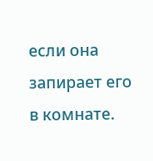если она запирает его в комнате.